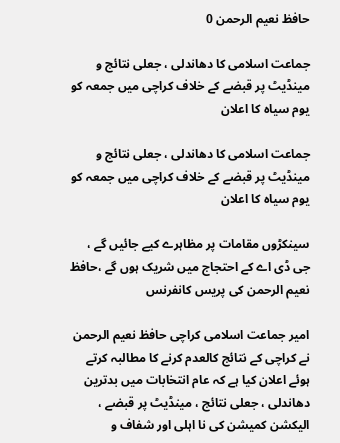حافظ نعیم الرحمن 0

جماعت اسلامی کا دھاندلی ، جعلی نتائج و مینڈیٹ پر قبضے کے خلاف کراچی میں جمعہ کو یوم سیاہ کا اعلان

جماعت اسلامی کا دھاندلی ، جعلی نتائج و مینڈیٹ پر قبضے کے خلاف کراچی میں جمعہ کو یوم سیاہ کا اعلان

سینکڑوں مقامات پر مظاہرے کیے جائیں گے ، جی ڈی اے کے احتجاج میں شریک ہوں گے ،حافظ نعیم الرحمن کی پریس کانفرنس

امیر جماعت اسلامی کراچی حافظ نعیم الرحمن نے کراچی کے نتائج کالعدم کرنے کا مطالبہ کرتے ہوئے اعلان کیا ہے کہ عام انتخابات میں بدترین دھاندلی ، جعلی نتائج ، مینڈیٹ پر قبضے ، الیکشن کمیشن کی نا اہلی اور شفاف و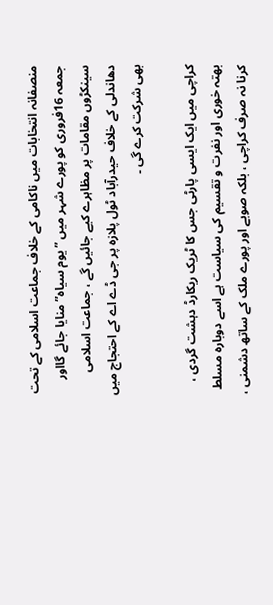منصفانہ انتخابات میں ناکامی کے خلاف جماعت اسلامی کے تحت جمعہ 16فروری کو پورے شہر میں ”یوم سیاہ” منایا جائے گااور سینکڑوں مقامات پر مظاہرے کیے جائیں گے ، جماعت اسلامی دھاندلی کے خلاف حیدرآباد ٹول پلازہ پر جی ڈے اے کے احتجاج میں بھی شرکت کرے گی ۔

کراچی میں ایک ایسی پارٹی جس کا ٹریک ریکارڈ دہشت گردی ، بھتہ خوری اور نفرت و تقسیم کی سیاست ہے اسے دوبارہ مسلط کرنا نہ صرف کراچی ، بلکہ صوبے اور پورے ملک کے ساتھ دشمنی ،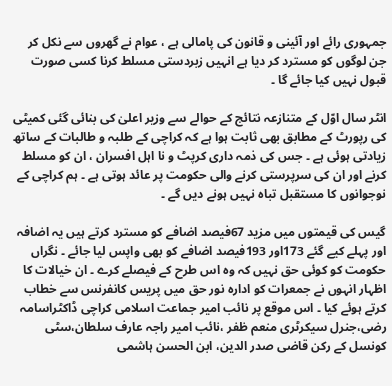جمہوری رائے اور آئینی و قانون کی پامالی ہے ، عوام نے گھروں سے نکل کر جن لوگوں کو مسترد کر دیا ہے انہیں زبردستی مسلط کرنا کسی صورت قبول نہیں کیا جائے گا ۔

انٹر سال اوّل کے متنازعہ نتائج کے حوالے سے وزیر اعلیٰ کی بنائی گئی کمیٹی کی رپورٹ کے مطابق بھی ثابت ہوا ہے کہ کراچی کے طلبہ و طالبات کے ساتھ زیادتی ہوئی ہے ۔ جس کی ذمہ داری کرپٹ و نا اہل افسران ، ان کو مسلط کرنے اور ان کی سرپرستی کرنے والی حکومت پر عائد ہوتی ہے ۔ ہم کراچی کے نوجوانوں کا مستقبل تباہ نہیں ہونے دیں گے ۔

گیس کی قیمتوں میں مزید 67فیصد اضافے کو مسترد کرتے ہیں یہ اضافہ اور پہلے کیے گئے 173اور 193فیصد اضافے کو بھی واپس لیا جائے ۔ نگراں حکومت کو کوئی حق نہیں کہ وہ اس طرح کے فیصلے کرے ۔ ان خیالات کا اظہار انہوں نے جمعرات کو ادارہ نور حق میں پریس کانفرنس سے خطاب کرتے ہوئے کیا ۔ اس موقع پر نائب امیر جماعت اسلامی کراچی ڈاکٹراسامہ رضی،جنرل سیکرٹری منعم ظفر ،نائب امیر راجہ عارف سلطان،سٹی کونسل کے رکن قاضی صدر الدین، ابن الحسن ہاشمی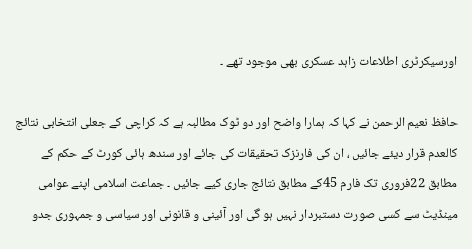اورسیکرٹری اطلاعات زاہد عسکری بھی موجود تھے ۔

حافظ نعیم الرحمن نے کہا کہ ہمارا واضح اور دو ٹوک مطالبہ ہے کہ کراچی کے جعلی انتخابی نتائج کالعدم قرار دیئے جائیں ، ان کی فارنزک تحقیقات کی جائے اور سندھ ہائی کورٹ کے حکم کے مطابق 22فروری تک فارم 45کے مطابق نتائج جاری کیے جائیں ۔ جماعت اسلامی اپنے عوامی مینڈیٹ سے کسی صورت دستبردار نہیں ہو گی اور آئینی و قانونی اور سیاسی و جمہوری جدو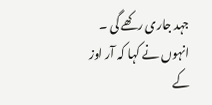جہد جاری رکھے گی ۔ انہوں نے کہا کہ آر اوز کے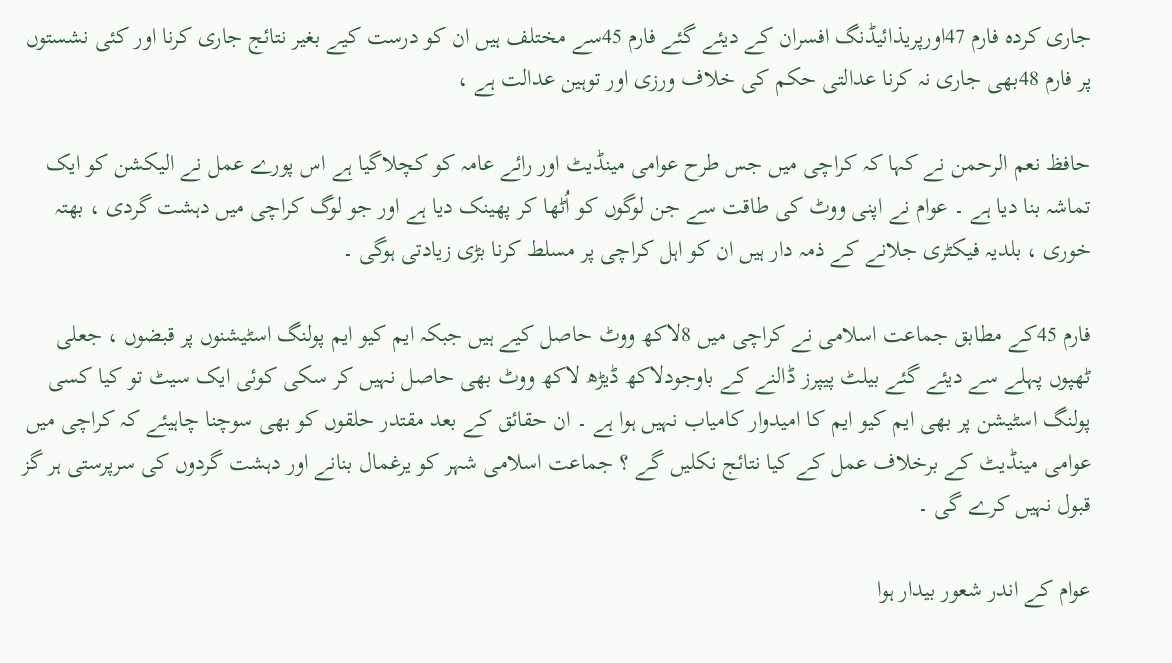جاری کردہ فارم 47اورپریذائیڈنگ افسران کے دیئے گئے فارم 45سے مختلف ہیں ان کو درست کیے بغیر نتائج جاری کرنا اور کئی نشستوں پر فارم 48بھی جاری نہ کرنا عدالتی حکم کی خلاف ورزی اور توہین عدالت ہے ،

حافظ نعم الرحمن نے کہا کہ کراچی میں جس طرح عوامی مینڈیٹ اور رائے عامہ کو کچلاگیا ہے اس پورے عمل نے الیکشن کو ایک تماشہ بنا دیا ہے ۔ عوام نے اپنی ووٹ کی طاقت سے جن لوگوں کو اُٹھا کر پھینک دیا ہے اور جو لوگ کراچی میں دہشت گردی ، بھتہ خوری ، بلدیہ فیکٹری جلانے کے ذمہ دار ہیں ان کو اہل کراچی پر مسلط کرنا بڑی زیادتی ہوگی ۔

فارم 45کے مطابق جماعت اسلامی نے کراچی میں 8لاکھ ووٹ حاصل کیے ہیں جبکہ ایم کیو ایم پولنگ اسٹیشنوں پر قبضوں ، جعلی ٹھپوں پہلے سے دیئے گئے بیلٹ پیپرز ڈالنے کے باوجودلاکھ ڈیڑھ لاکھ ووٹ بھی حاصل نہیں کر سکی کوئی ایک سیٹ تو کیا کسی پولنگ اسٹیشن پر بھی ایم کیو ایم کا امیدوار کامیاب نہیں ہوا ہے ۔ ان حقائق کے بعد مقتدر حلقوں کو بھی سوچنا چاہیئے کہ کراچی میں عوامی مینڈیٹ کے برخلاف عمل کے کیا نتائج نکلیں گے ؟ جماعت اسلامی شہر کو یرغمال بنانے اور دہشت گردوں کی سرپرستی ہر گز قبول نہیں کرے گی ۔

عوام کے اندر شعور بیدار ہوا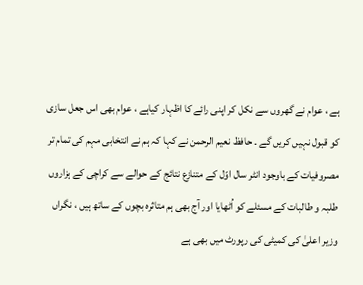ہے ، عوام نے گھروں سے نکل کر اپنی رائے کا اظہار کیاہے ، عوام بھی اس جعل سازی کو قبول نہیں کریں گے ۔ حافظ نعیم الرحمن نے کہا کہ ہم نے انتخابی مہم کی تمام تر مصروفیات کے باوجود انٹر سال اوّل کے متنازع نتائج کے حوالے سے کراچی کے ہزاروں طلبہ و طالبات کے مسئلے کو اُٹھایا اور آج بھی ہم متاثرہ بچوں کے ساتھ ہیں ، نگراں وزیر اعلیٰ کی کمیٹی کی رپورٹ میں بھی ہے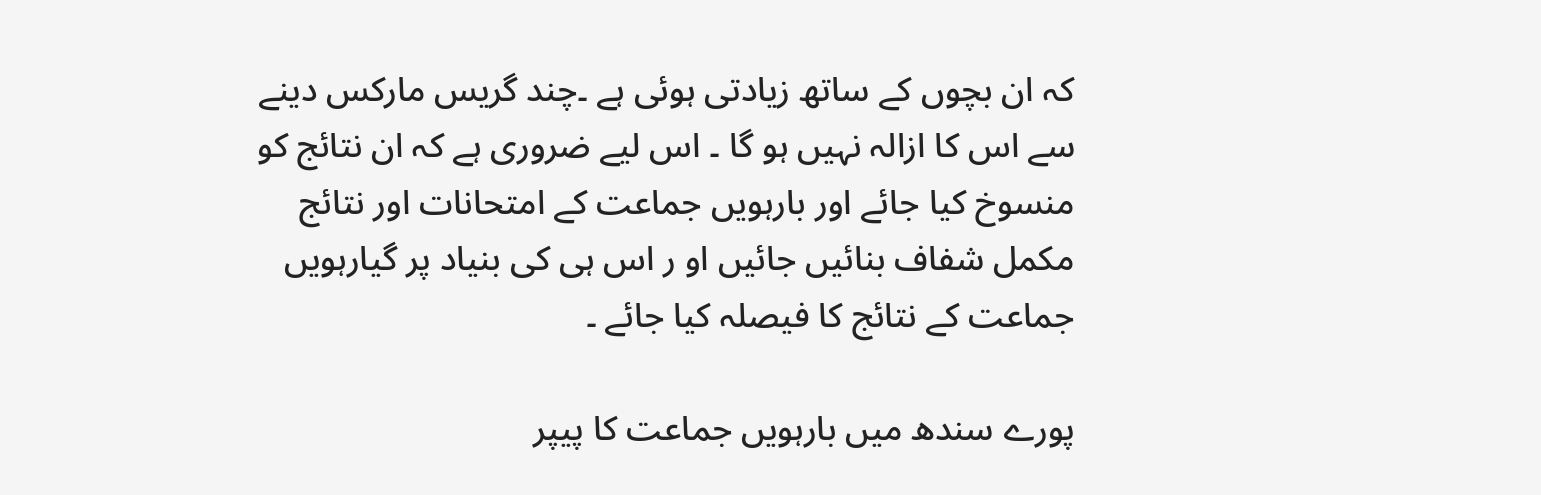کہ ان بچوں کے ساتھ زیادتی ہوئی ہے ۔چند گریس مارکس دینے سے اس کا ازالہ نہیں ہو گا ۔ اس لیے ضروری ہے کہ ان نتائج کو منسوخ کیا جائے اور بارہویں جماعت کے امتحانات اور نتائج مکمل شفاف بنائیں جائیں او ر اس ہی کی بنیاد پر گیارہویں جماعت کے نتائج کا فیصلہ کیا جائے ۔

پورے سندھ میں بارہویں جماعت کا پیپر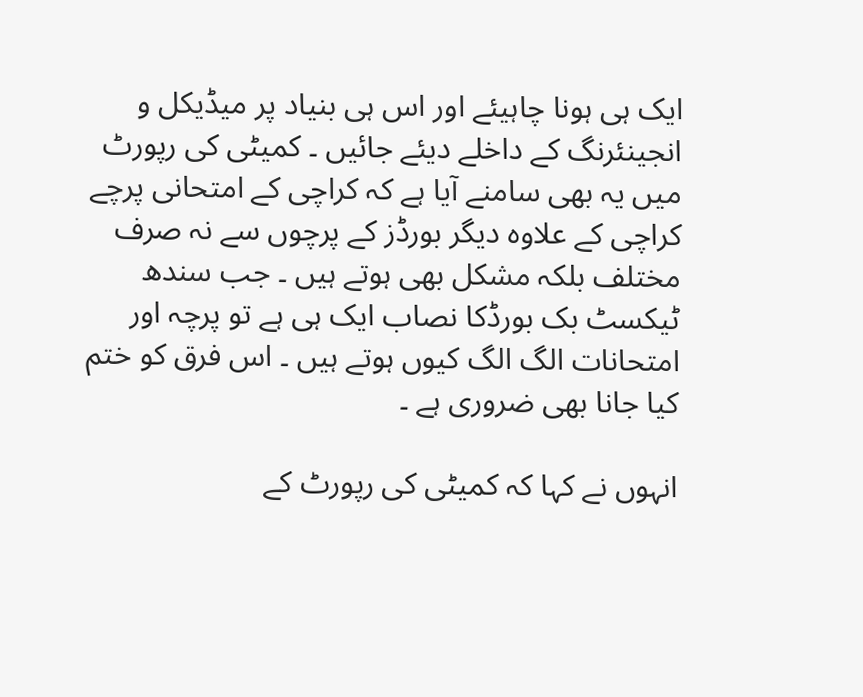ایک ہی ہونا چاہیئے اور اس ہی بنیاد پر میڈیکل و انجینئرنگ کے داخلے دیئے جائیں ۔ کمیٹی کی رپورٹ میں یہ بھی سامنے آیا ہے کہ کراچی کے امتحانی پرچے کراچی کے علاوہ دیگر بورڈز کے پرچوں سے نہ صرف مختلف بلکہ مشکل بھی ہوتے ہیں ۔ جب سندھ ٹیکسٹ بک بورڈکا نصاب ایک ہی ہے تو پرچہ اور امتحانات الگ الگ کیوں ہوتے ہیں ۔ اس فرق کو ختم کیا جانا بھی ضروری ہے ۔

انہوں نے کہا کہ کمیٹی کی رپورٹ کے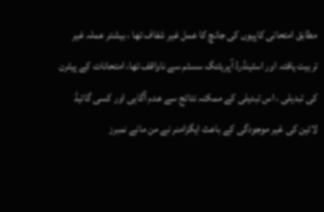مطابق امتحانی کاپیوں کی جانچ کا عمل غیر شفاف تھا ، بیشتر عملہ غیر تربیت یافتہ اور اسٹینڈرڈ آپریٹنگ سسٹم سے ناواقف تھا، امتحانات کے پیٹرن کی تبدیلی ، اس تبدیلی کے ممکنہ نتائج سے عدم آگاہی اور کسی گائیڈ لائین کی غیر موجودگی کے باعث ایگزامنر نے من مانے نمبرز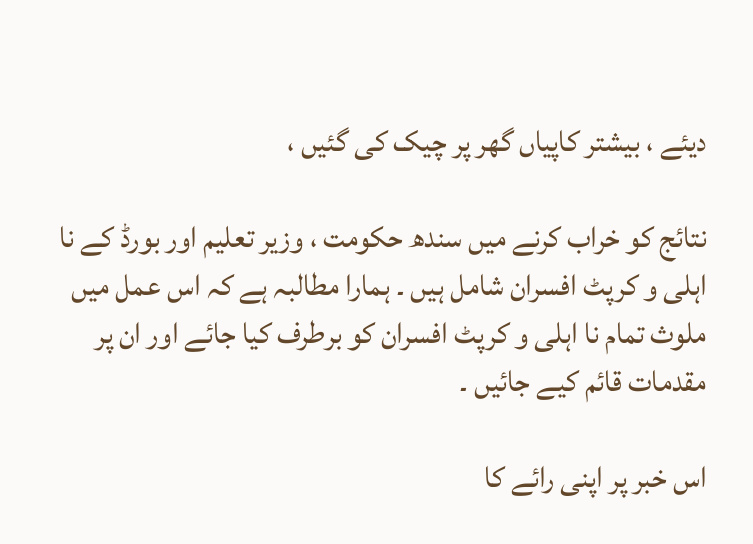دیئے ، بیشتر کاپیاں گھر پر چیک کی گئیں ،

نتائج کو خراب کرنے میں سندھ حکومت ، وزیر تعلیم اور بورڈ کے نا اہلی و کرپٹ افسران شامل ہیں ۔ ہمارا مطالبہ ہے کہ اس عمل میں ملوث تمام نا اہلی و کرپٹ افسران کو برطرف کیا جائے اور ان پر مقدمات قائم کیے جائیں ۔

اس خبر پر اپنی رائے کا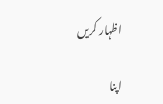اظہار کریں

اپنا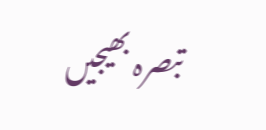تبصرہ بھیجیں